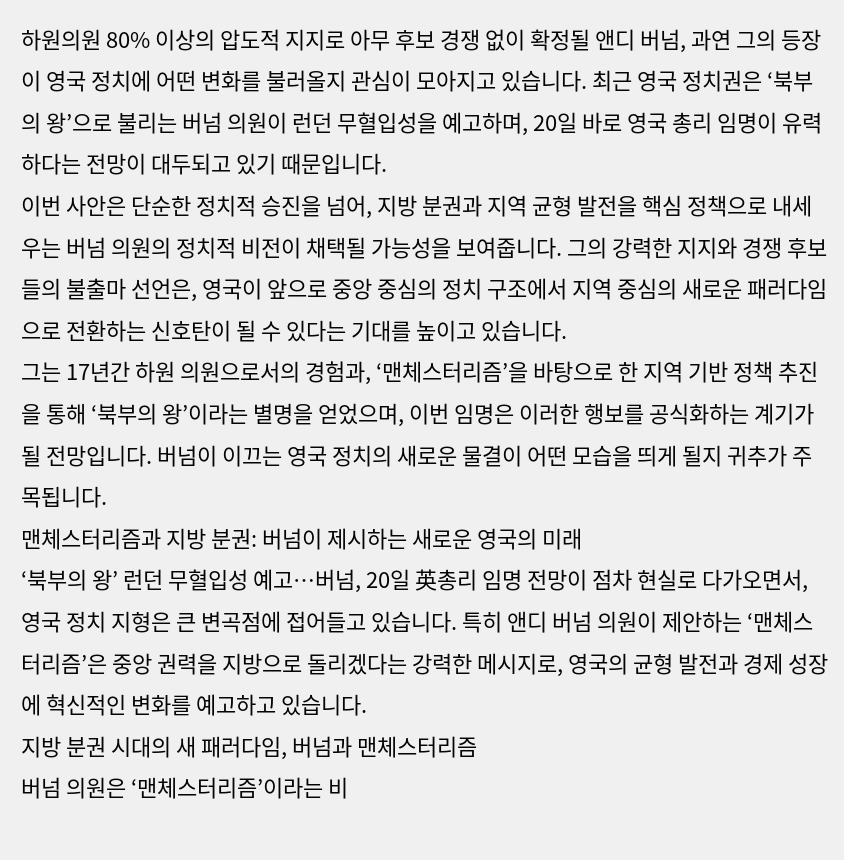하원의원 80% 이상의 압도적 지지로 아무 후보 경쟁 없이 확정될 앤디 버넘, 과연 그의 등장이 영국 정치에 어떤 변화를 불러올지 관심이 모아지고 있습니다. 최근 영국 정치권은 ‘북부의 왕’으로 불리는 버넘 의원이 런던 무혈입성을 예고하며, 20일 바로 영국 총리 임명이 유력하다는 전망이 대두되고 있기 때문입니다.
이번 사안은 단순한 정치적 승진을 넘어, 지방 분권과 지역 균형 발전을 핵심 정책으로 내세우는 버넘 의원의 정치적 비전이 채택될 가능성을 보여줍니다. 그의 강력한 지지와 경쟁 후보들의 불출마 선언은, 영국이 앞으로 중앙 중심의 정치 구조에서 지역 중심의 새로운 패러다임으로 전환하는 신호탄이 될 수 있다는 기대를 높이고 있습니다.
그는 17년간 하원 의원으로서의 경험과, ‘맨체스터리즘’을 바탕으로 한 지역 기반 정책 추진을 통해 ‘북부의 왕’이라는 별명을 얻었으며, 이번 임명은 이러한 행보를 공식화하는 계기가 될 전망입니다. 버넘이 이끄는 영국 정치의 새로운 물결이 어떤 모습을 띄게 될지 귀추가 주목됩니다.
맨체스터리즘과 지방 분권: 버넘이 제시하는 새로운 영국의 미래
‘북부의 왕’ 런던 무혈입성 예고…버넘, 20일 英총리 임명 전망이 점차 현실로 다가오면서, 영국 정치 지형은 큰 변곡점에 접어들고 있습니다. 특히 앤디 버넘 의원이 제안하는 ‘맨체스터리즘’은 중앙 권력을 지방으로 돌리겠다는 강력한 메시지로, 영국의 균형 발전과 경제 성장에 혁신적인 변화를 예고하고 있습니다.
지방 분권 시대의 새 패러다임, 버넘과 맨체스터리즘
버넘 의원은 ‘맨체스터리즘’이라는 비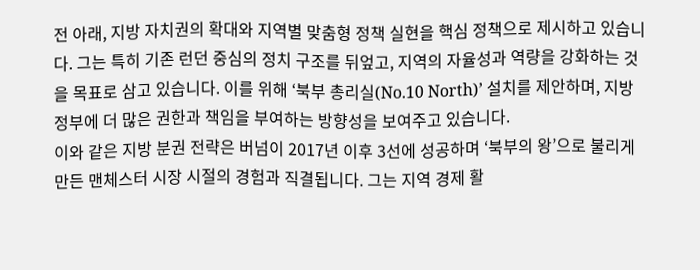전 아래, 지방 자치권의 확대와 지역별 맞춤형 정책 실현을 핵심 정책으로 제시하고 있습니다. 그는 특히 기존 런던 중심의 정치 구조를 뒤엎고, 지역의 자율성과 역량을 강화하는 것을 목표로 삼고 있습니다. 이를 위해 ‘북부 총리실(No.10 North)’ 설치를 제안하며, 지방 정부에 더 많은 권한과 책임을 부여하는 방향성을 보여주고 있습니다.
이와 같은 지방 분권 전략은 버넘이 2017년 이후 3선에 성공하며 ‘북부의 왕’으로 불리게 만든 맨체스터 시장 시절의 경험과 직결됩니다. 그는 지역 경제 활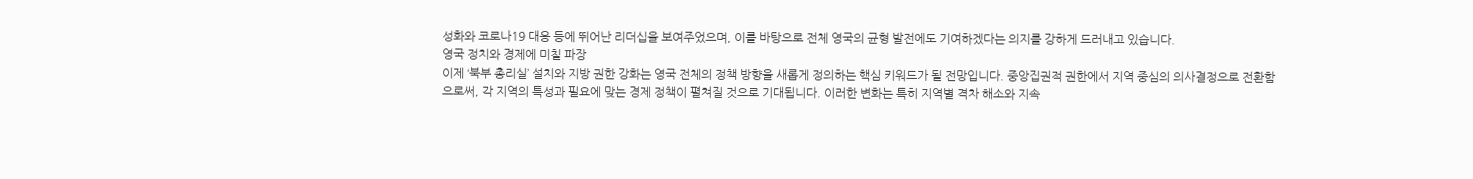성화와 코로나19 대응 등에 뛰어난 리더십을 보여주었으며, 이를 바탕으로 전체 영국의 균형 발전에도 기여하겠다는 의지를 강하게 드러내고 있습니다.
영국 정치와 경제에 미칠 파장
이제 ‘북부 총리실’ 설치와 지방 권한 강화는 영국 전체의 정책 방향을 새롭게 정의하는 핵심 키워드가 될 전망입니다. 중앙집권적 권한에서 지역 중심의 의사결정으로 전환함으로써, 각 지역의 특성과 필요에 맞는 경제 정책이 펼쳐질 것으로 기대됩니다. 이러한 변화는 특히 지역별 격차 해소와 지속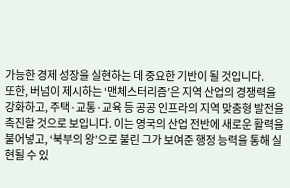가능한 경제 성장을 실현하는 데 중요한 기반이 될 것입니다.
또한, 버넘이 제시하는 ‘맨체스터리즘’은 지역 산업의 경쟁력을 강화하고, 주택·교통·교육 등 공공 인프라의 지역 맞춤형 발전을 촉진할 것으로 보입니다. 이는 영국의 산업 전반에 새로운 활력을 불어넣고, ‘북부의 왕’으로 불린 그가 보여준 행정 능력을 통해 실현될 수 있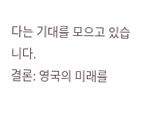다는 기대를 모으고 있습니다.
결론: 영국의 미래를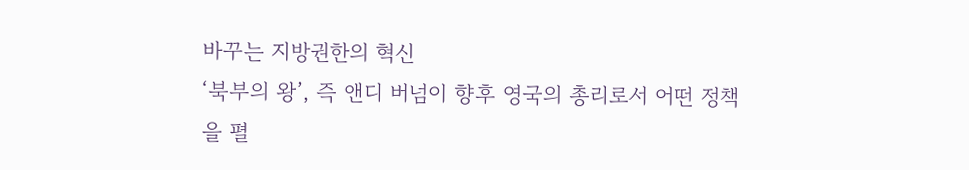바꾸는 지방권한의 혁신
‘북부의 왕’, 즉 앤디 버넘이 향후 영국의 총리로서 어떤 정책을 펼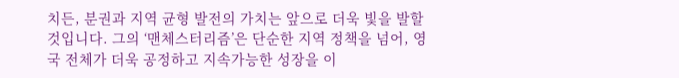치든, 분권과 지역 균형 발전의 가치는 앞으로 더욱 빛을 발할 것입니다. 그의 ‘맨체스터리즘’은 단순한 지역 정책을 넘어, 영국 전체가 더욱 공정하고 지속가능한 성장을 이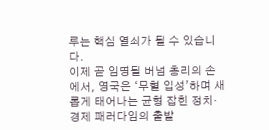루는 핵심 열쇠가 될 수 있습니다.
이제 곧 임명될 버넘 총리의 손에서, 영국은 ‘무혈 입성’하며 새롭게 태어나는 균형 잡힌 정치·경제 패러다임의 출발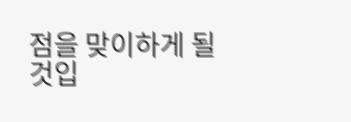점을 맞이하게 될 것입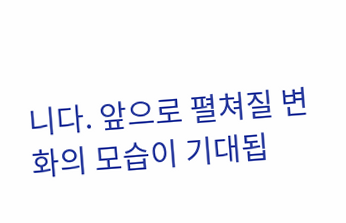니다. 앞으로 펼쳐질 변화의 모습이 기대됩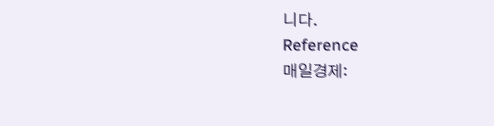니다.
Reference
매일경제: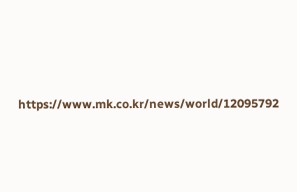https://www.mk.co.kr/news/world/12095792